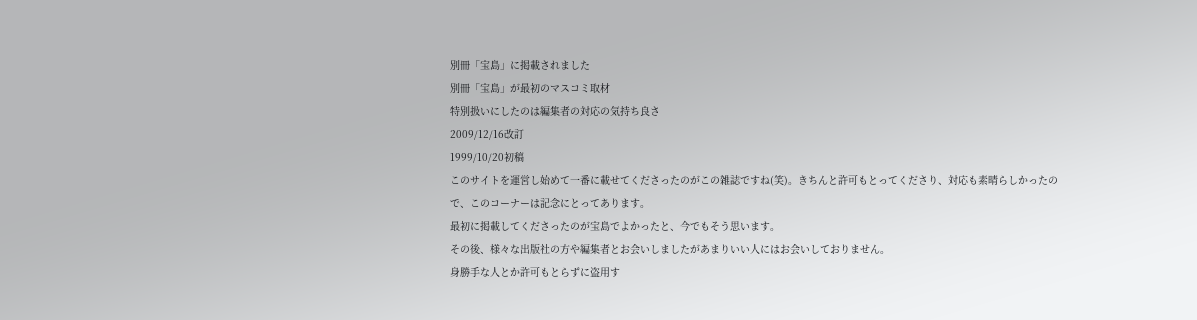別冊「宝島」に掲載されました
別冊「宝島」が最初のマスコミ取材
特別扱いにしたのは編集者の対応の気持ち良さ
2009/12/16改訂
1999/10/20初稿
このサイトを運営し始めて一番に載せてくださったのがこの雑誌ですね(笑)。きちんと許可もとってくださり、対応も素晴らしかったので、このコーナーは記念にとってあります。
最初に掲載してくださったのが宝島でよかったと、今でもそう思います。
その後、様々な出版社の方や編集者とお会いしましたがあまりいい人にはお会いしておりません。
身勝手な人とか許可もとらずに盗用す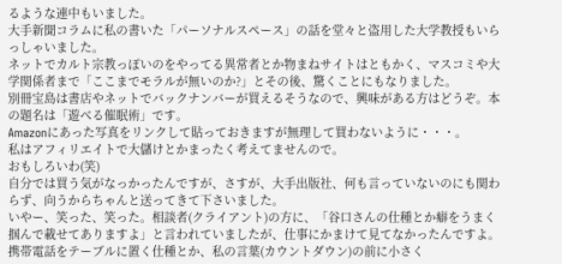るような連中もいました。
大手新聞コラムに私の書いた「パーソナルスペース」の話を堂々と盗用した大学教授もいらっしゃいました。
ネットでカルト宗教っぽいのをやってる異常者とか物まねサイトはともかく、マスコミや大学関係者まで「ここまでモラルが無いのか?」とその後、驚くことにもなりました。
別冊宝島は書店やネットでバックナンバーが買えるそうなので、興味がある方はどうぞ。本の題名は「遊べる催眠術」です。
Amazonにあった写真をリンクして貼っておきますが無理して買わないように・・・。
私はアフィリエイトで大儲けとかまったく考えてませんので。
おもしろいわ(笑)
自分では買う気がなっかったんですが、さすが、大手出版社、何も言っていないのにも関わらず、向うからちゃんと送ってきて下さいました。
いやー、笑った、笑った。相談者(クライアント)の方に、「谷口さんの仕種とか癖をうまく掴んで載せてありますよ」と言われていましたが、仕事にかまけて見てなかったんですよ。
携帯電話をテーブルに置く仕種とか、私の言葉(カウントダウン)の前に小さく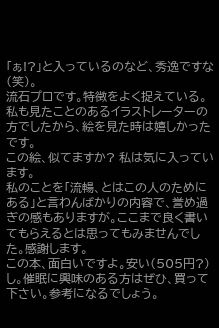「ぁ!?」と入っているのなど、秀逸ですな(笑)。
流石プロです。特徴をよく捉えている。私も見たことのあるイラストレーターの方でしたから、絵を見た時は嬉しかったです。
この絵、似てますか? 私は気に入っています。
私のことを「流暢、とはこの人のためにある」と言わんばかりの内容で、誉め過ぎの感もありますが。ここまで良く書いてもらえるとは思ってもみませんでした。感謝します。
この本、面白いですよ。安い(505円?)し。催眠に興味のある方はぜひ、買って下さい。参考になるでしょう。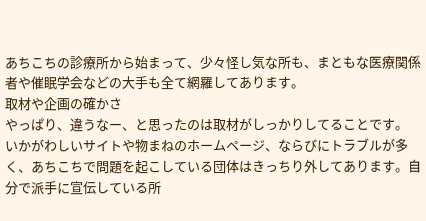あちこちの診療所から始まって、少々怪し気な所も、まともな医療関係者や催眠学会などの大手も全て網羅してあります。
取材や企画の確かさ
やっぱり、違うなー、と思ったのは取材がしっかりしてることです。
いかがわしいサイトや物まねのホームページ、ならびにトラブルが多く、あちこちで問題を起こしている団体はきっちり外してあります。自分で派手に宣伝している所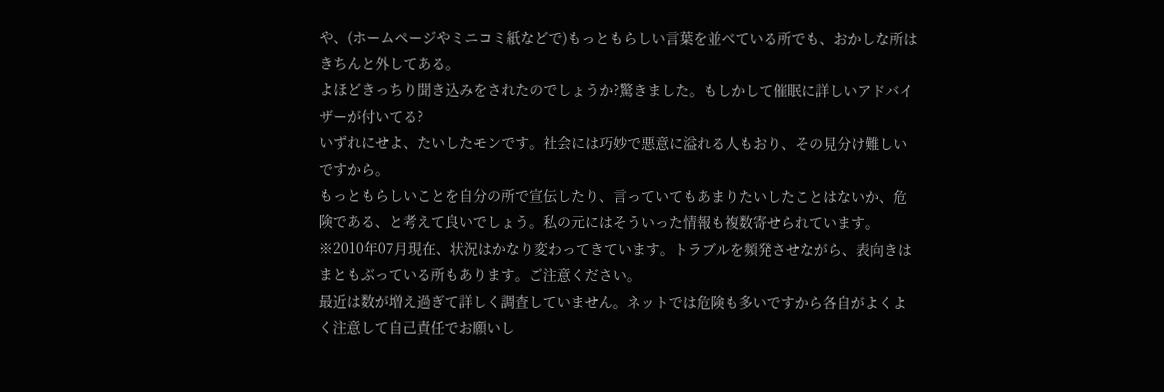や、(ホームページやミニコミ紙などで)もっともらしい言葉を並べている所でも、おかしな所はきちんと外してある。
よほどきっちり聞き込みをされたのでしょうか?驚きました。もしかして催眠に詳しいアドバイザーが付いてる?
いずれにせよ、たいしたモンです。社会には巧妙で悪意に溢れる人もおり、その見分け難しいですから。
もっともらしいことを自分の所で宣伝したり、言っていてもあまりたいしたことはないか、危険である、と考えて良いでしょう。私の元にはそういった情報も複数寄せられています。
※2010年07月現在、状況はかなり変わってきています。トラブルを頻発させながら、表向きはまともぶっている所もあります。ご注意ください。
最近は数が増え過ぎて詳しく調査していません。ネットでは危険も多いですから各自がよくよく注意して自己責任でお願いし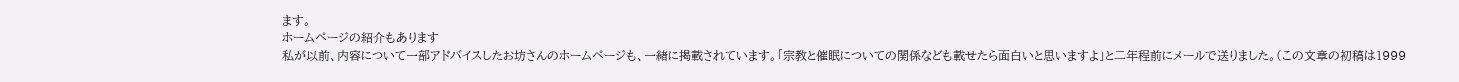ます。
ホームページの紹介もあります
私が以前、内容について一部アドバイスしたお坊さんのホームページも、一緒に掲載されています。「宗教と催眠についての関係なども載せたら面白いと思いますよ」と二年程前にメールで送りました。(この文章の初稿は1999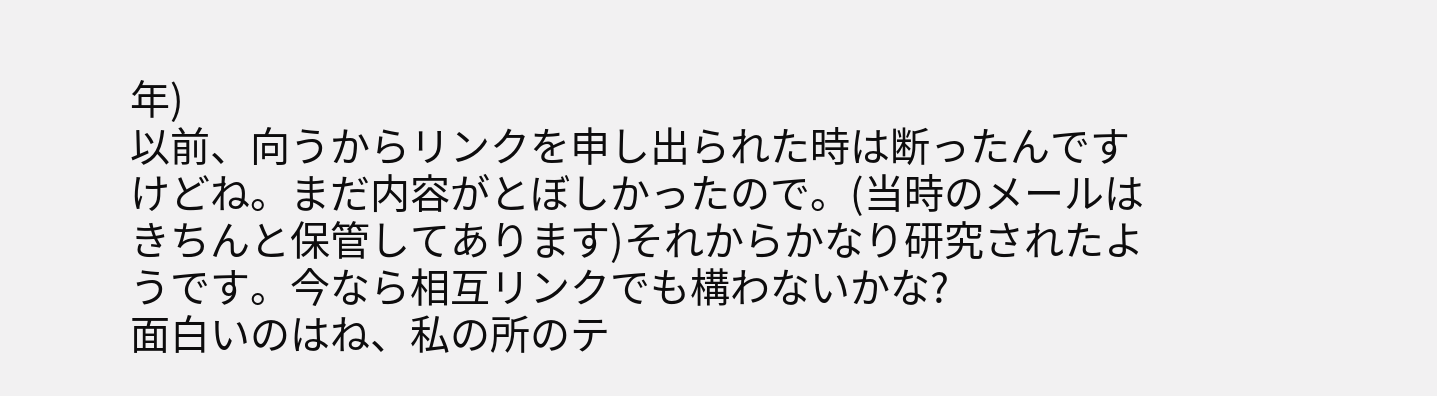年)
以前、向うからリンクを申し出られた時は断ったんですけどね。まだ内容がとぼしかったので。(当時のメールはきちんと保管してあります)それからかなり研究されたようです。今なら相互リンクでも構わないかな?
面白いのはね、私の所のテ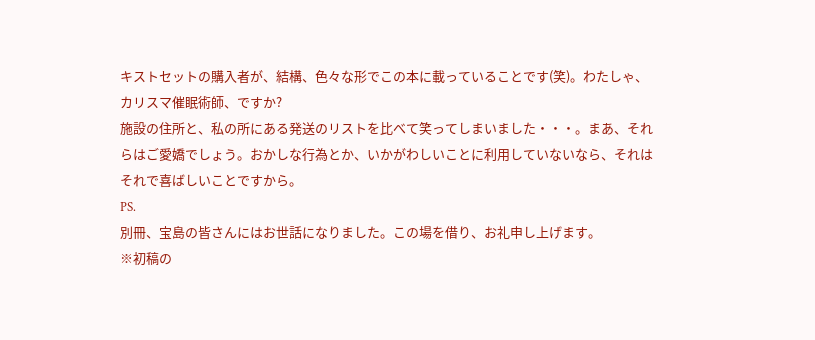キストセットの購入者が、結構、色々な形でこの本に載っていることです(笑)。わたしゃ、カリスマ催眠術師、ですか?
施設の住所と、私の所にある発送のリストを比べて笑ってしまいました・・・。まあ、それらはご愛嬌でしょう。おかしな行為とか、いかがわしいことに利用していないなら、それはそれで喜ばしいことですから。
PS.
別冊、宝島の皆さんにはお世話になりました。この場を借り、お礼申し上げます。
※初稿の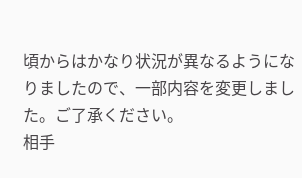頃からはかなり状況が異なるようになりましたので、一部内容を変更しました。ご了承ください。
相手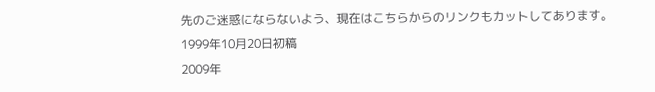先のご迷惑にならないよう、現在はこちらからのリンクもカットしてあります。
1999年10月20日初稿
2009年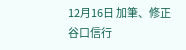12月16日 加筆、修正
谷口信行